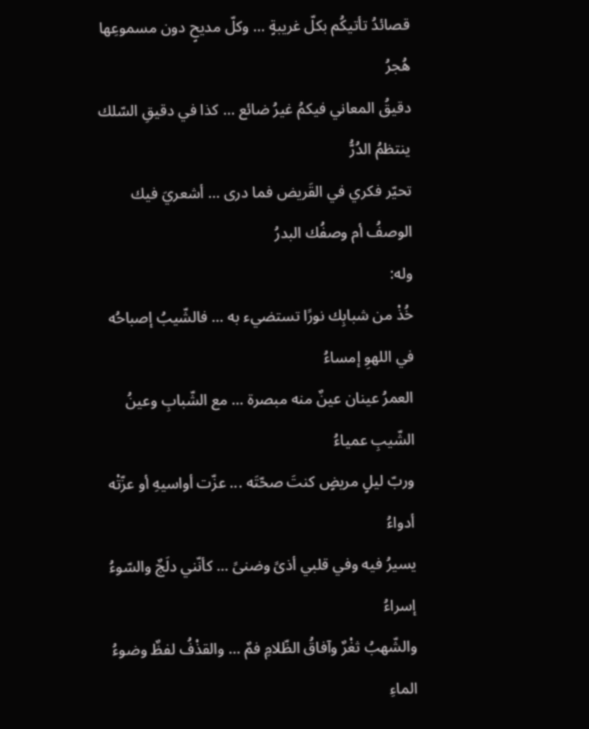قصائدُ تأتيكُم بكلّ غريبةٍ ... وكلّ مديحٍ دون مسموعِها هُجرُ
دقيقُ المعاني فيكمُ غيرُ ضائع ... كذا في دقيقِ السّلك ينتظمُ الدُرُّ
تحيّر فكري في القَريض فما درى ... أشعريَ فيك الوصفُ أم وصفُك البدرُ
وله:
خُذْ من شبابِك نورًا تستضيء به ... فالشّيبُ إصباحُه في اللهوِ إمساءُ
العمرُ عينان عينٌ منه مبصرة ... مع الشّبابِ وعينُ الشّيبِ عمياءُ
وربّ ليلٍ مريضٍ كنتَ صحّتَه ... عزّت أواسيهِ أو عزّتْه أدواءُ
يسيرُ فيه وفي قلبي أذىً وضنىً ... كأنّني دلَجٌ والسّوءُ إسراءُ
والشّهبُ ثغْرٌ وآفاقُ الظّلامِ فمٌ ... والقذْفُ لفظٌ وضوءُ الماءِ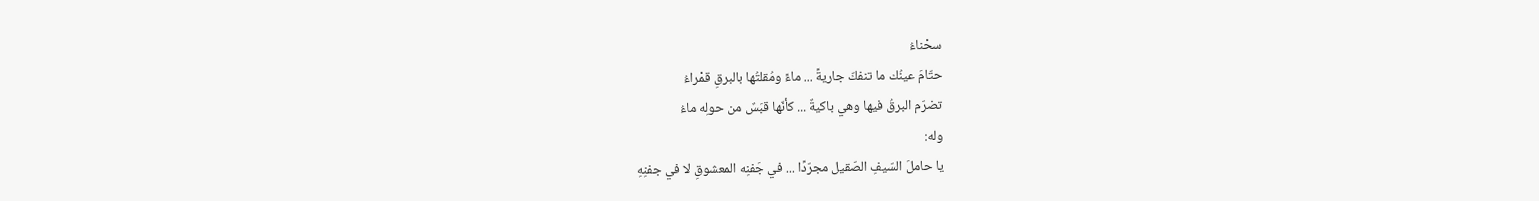سحْناءُ
حتّامَ عينُك ما تنفكّ جاريةً ... ماءً ومُقلتُها بالبرقِ قمْراءُ
تضرّم البرقُ فيها وهي باكيةٌ ... كأنّها قبَسٌ من حولِه ماءُ
وله:
يا حاملَ السّيفِ الصّقيل مجرّدًا ... في جَفنِه المعشوقِ لا في جفنِهِ